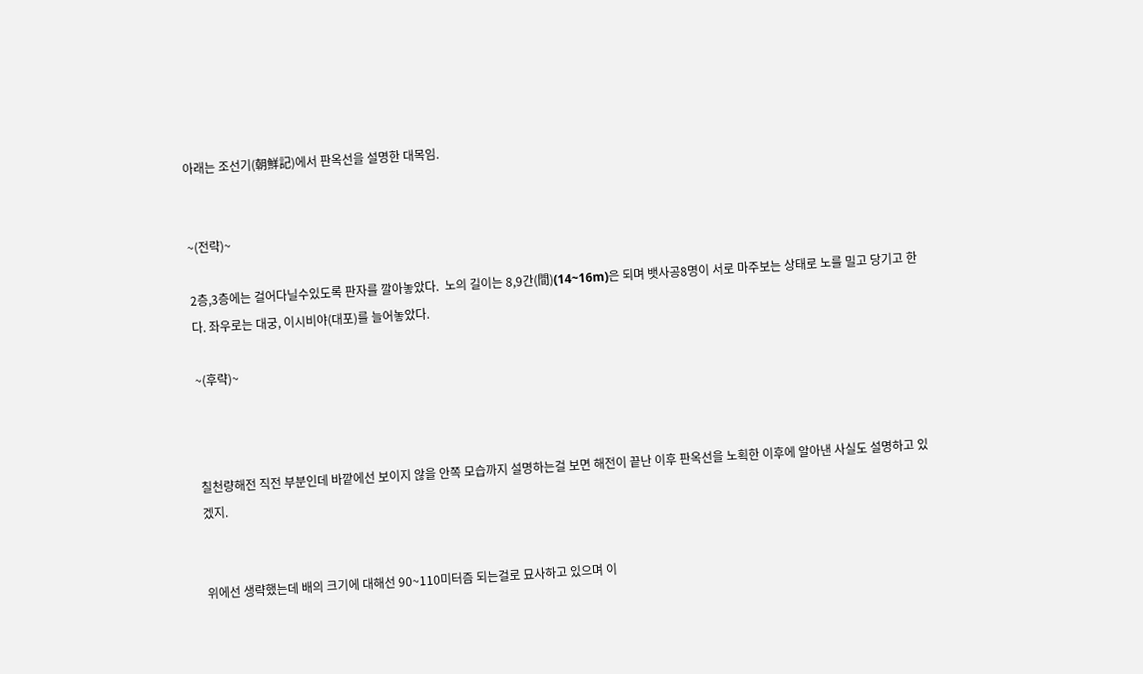아래는 조선기(朝鮮記)에서 판옥선을 설명한 대목임.


~(전략)~

2층,3층에는 걸어다닐수있도록 판자를 깔아놓았다.  노의 길이는 8,9간(間)(14~16m)은 되며 뱃사공8명이 서로 마주보는 상태로 노를 밀고 당기고 한다. 좌우로는 대궁, 이시비야(대포)를 늘어놓았다.

~(후략)~



칠천량해전 직전 부분인데 바깥에선 보이지 않을 안쪽 모습까지 설명하는걸 보면 해전이 끝난 이후 판옥선을 노획한 이후에 알아낸 사실도 설명하고 있겠지.


위에선 생략했는데 배의 크기에 대해선 90~110미터즘 되는걸로 묘사하고 있으며 이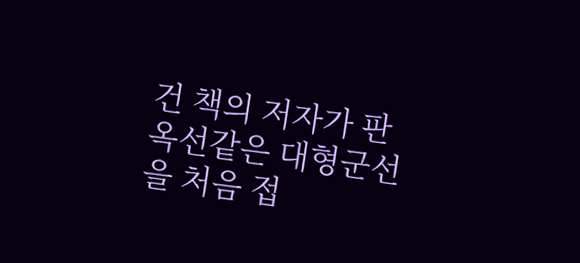건 책의 저자가 판옥선같은 대형군선을 처음 접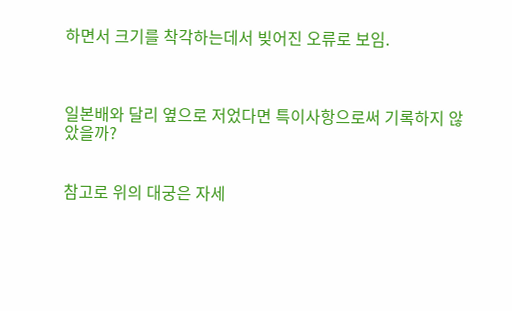하면서 크기를 착각하는데서 빚어진 오류로 보임.



일본배와 달리 옆으로 저었다면 특이사항으로써 기록하지 않았을까?


참고로 위의 대궁은 자세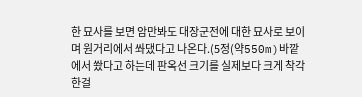한 묘사를 보면 암만봐도 대장군전에 대한 묘사로 보이며 원거리에서 쏴댔다고 나온다.(5정(약550m)바깥에서 쐈다고 하는데 판옥선 크기를 실제보다 크게 착각한걸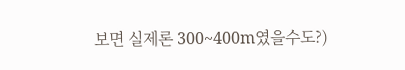보면 실제론 300~400m였을수도?)